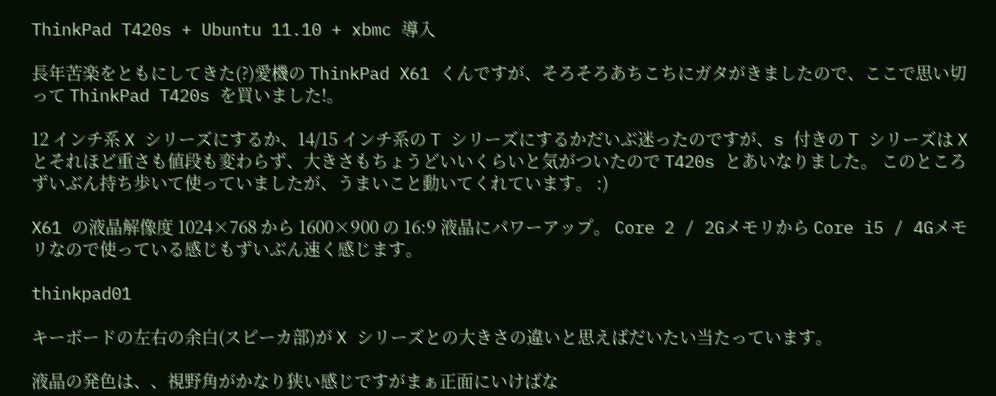ThinkPad T420s + Ubuntu 11.10 + xbmc 導入

長年苦楽をともにしてきた(?)愛機の ThinkPad X61 くんですが、そろそろあちこちにガタがきましたので、ここで思い切って ThinkPad T420s を買いました!。

12 インチ系 X シリーズにするか、14/15 インチ系の T シリーズにするかだいぶ迷ったのですが、s 付きの T シリーズは X とそれほど重さも値段も変わらず、大きさもちょうどいいくらいと気がついたので T420s とあいなりました。 このところずいぶん持ち歩いて使っていましたが、うまいこと動いてくれています。 :)

X61 の液晶解像度 1024×768 から 1600×900 の 16:9 液晶にパワーアップ。 Core 2 / 2Gメモリから Core i5 / 4Gメモリなので使っている感じもずいぶん速く感じます。

thinkpad01

キーボードの左右の余白(スピーカ部)が X シリーズとの大きさの違いと思えばだいたい当たっています。

液晶の発色は、、視野角がかなり狭い感じですがまぁ正面にいけばな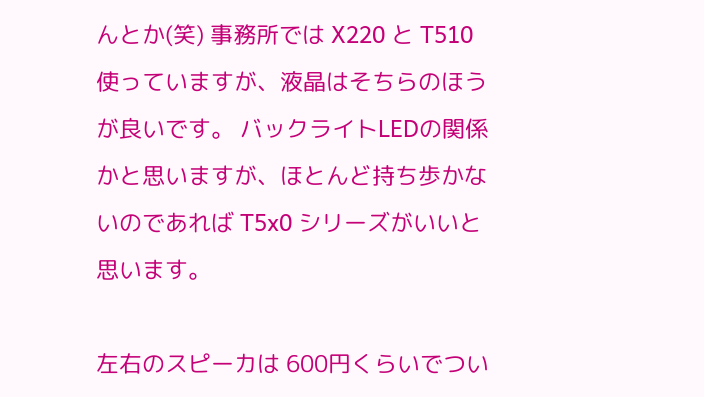んとか(笑) 事務所では X220 と T510 使っていますが、液晶はそちらのほうが良いです。 バックライトLEDの関係かと思いますが、ほとんど持ち歩かないのであれば T5x0 シリーズがいいと思います。

左右のスピーカは 600円くらいでつい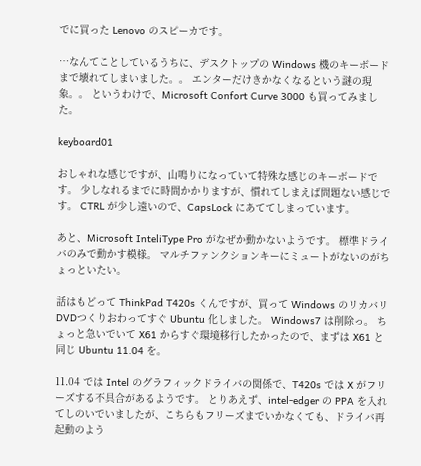でに買った Lenovo のスピーカです。

…なんてことしているうちに、デスクトップの Windows 機のキーボードまで壊れてしまいました。。 エンターだけきかなくなるという謎の現象。。 というわけで、Microsoft Confort Curve 3000 も買ってみました。

keyboard01

おしゃれな感じですが、山鳴りになっていて特殊な感じのキーボードです。 少しなれるまでに時間かかりますが、慣れてしまえば問題ない感じです。 CTRL が少し遠いので、CapsLock にあててしまっています。

あと、Microsoft InteliType Pro がなぜか動かないようです。 標準ドライバのみで動かす模様。 マルチファンクションキーにミュートがないのがちょっといたい。

話はもどって ThinkPad T420s くんですが、買って Windows のリカバリDVDつくりおわってすぐ Ubuntu 化しました。 Windows7 は削除っ。 ちょっと急いでいて X61 からすぐ環境移行したかったので、まずは X61 と同じ Ubuntu 11.04 を。

11.04 では Intel のグラフィックドライバの関係で、T420s では X がフリーズする不具合があるようです。 とりあえず、intel-edger の PPA を入れてしのいでいましたが、こちらもフリーズまでいかなくても、ドライバ再起動のよう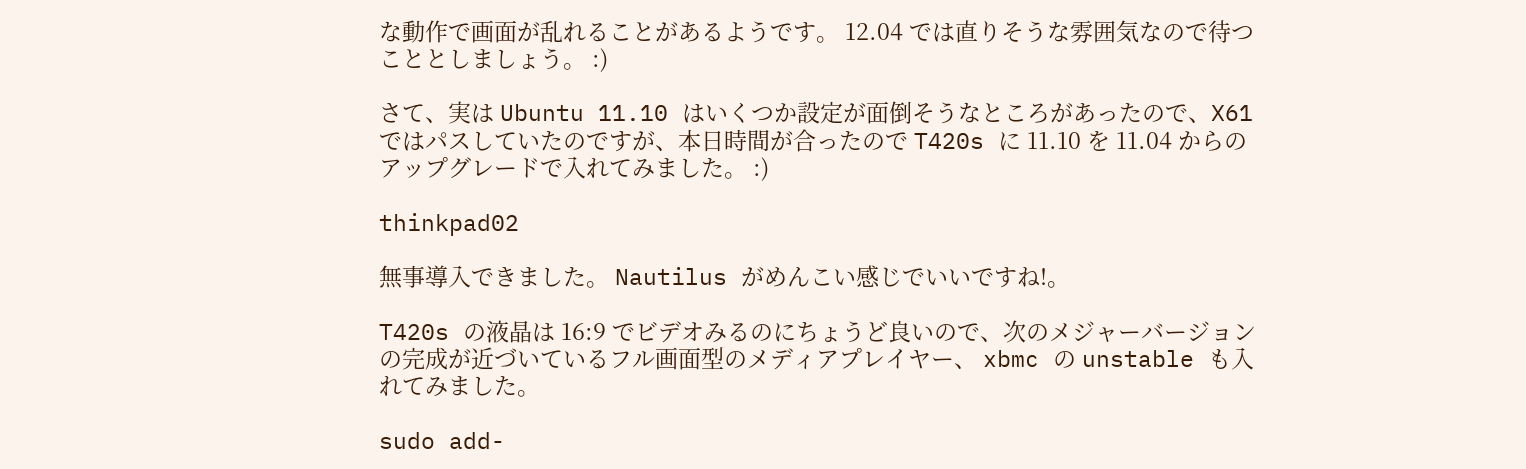な動作で画面が乱れることがあるようです。 12.04 では直りそうな雰囲気なので待つこととしましょう。 :)

さて、実は Ubuntu 11.10 はいくつか設定が面倒そうなところがあったので、X61 ではパスしていたのですが、本日時間が合ったので T420s に 11.10 を 11.04 からのアップグレードで入れてみました。 :)

thinkpad02

無事導入できました。 Nautilus がめんこい感じでいいですね!。

T420s の液晶は 16:9 でビデオみるのにちょうど良いので、次のメジャーバージョンの完成が近づいているフル画面型のメディアプレイヤー、 xbmc の unstable も入れてみました。

sudo add-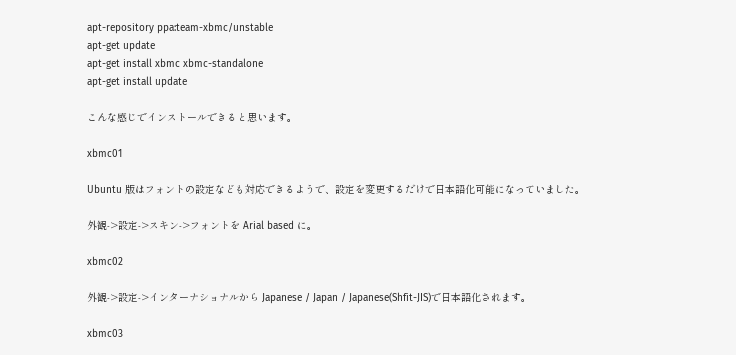apt-repository ppa:team-xbmc/unstable
apt-get update
apt-get install xbmc xbmc-standalone
apt-get install update

こんな感じでインストールできると思います。

xbmc01

Ubuntu 版はフォントの設定なども対応できるようで、設定を変更するだけで日本語化可能になっていました。

外観->設定->スキン->フォントを Arial based に。

xbmc02

外観->設定->インターナショナルから Japanese / Japan / Japanese(Shfit-JIS)で日本語化されます。

xbmc03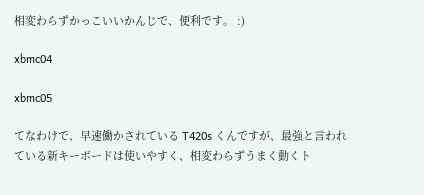相変わらずかっこいいかんじで、便利です。 :)

xbmc04

xbmc05

てなわけで、早速働かされている T420s くんですが、最強と言われている新キーボードは使いやすく、相変わらずうまく動くト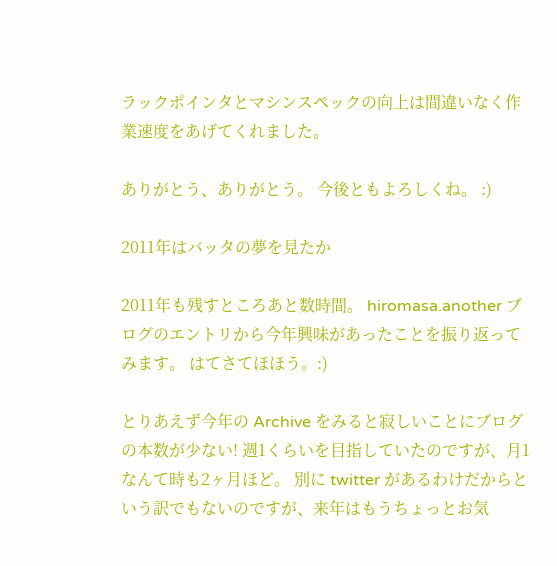ラックポインタとマシンスペックの向上は間違いなく作業速度をあげてくれました。

ありがとう、ありがとう。 今後ともよろしくね。 :)

2011年はバッタの夢を見たか

2011年も残すところあと数時間。 hiromasa.another ブログのエントリから今年興味があったことを振り返ってみます。 はてさてほほう。:)

とりあえず今年の Archive をみると寂しいことにブログの本数が少ない! 週1くらいを目指していたのですが、月1なんて時も2ヶ月ほど。 別に twitter があるわけだからという訳でもないのですが、来年はもうちょっとお気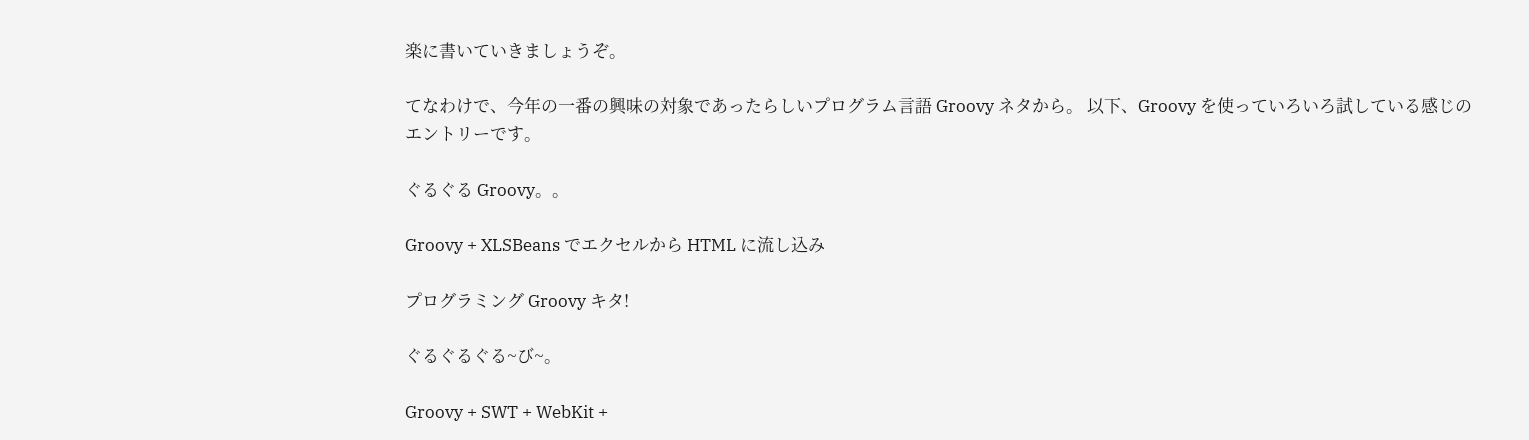楽に書いていきましょうぞ。

てなわけで、今年の一番の興味の対象であったらしいプログラム言語 Groovy ネタから。 以下、Groovy を使っていろいろ試している感じのエントリーです。

ぐるぐる Groovy。。

Groovy + XLSBeans でエクセルから HTML に流し込み

プログラミング Groovy キタ!

ぐるぐるぐる~び~。

Groovy + SWT + WebKit +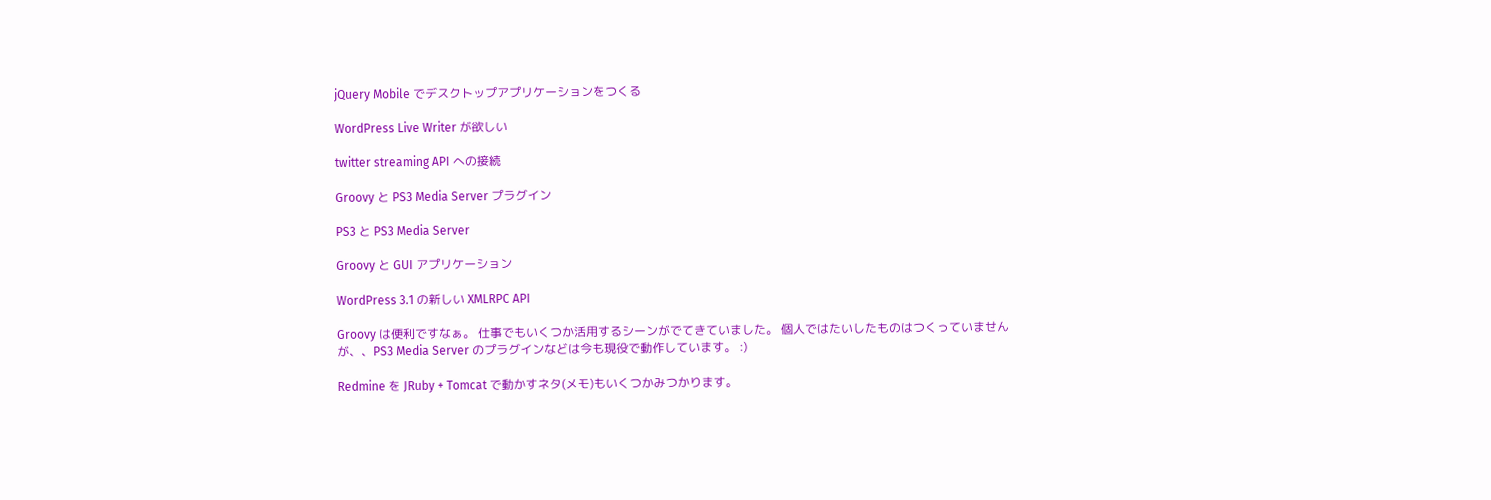jQuery Mobile でデスクトップアプリケーションをつくる

WordPress Live Writer が欲しい

twitter streaming API への接続

Groovy と PS3 Media Server プラグイン

PS3 と PS3 Media Server

Groovy と GUI アプリケーション

WordPress 3.1 の新しい XMLRPC API

Groovy は便利ですなぁ。 仕事でもいくつか活用するシーンがでてきていました。 個人ではたいしたものはつくっていませんが、、PS3 Media Server のプラグインなどは今も現役で動作しています。 :)

Redmine を JRuby + Tomcat で動かすネタ(メモ)もいくつかみつかります。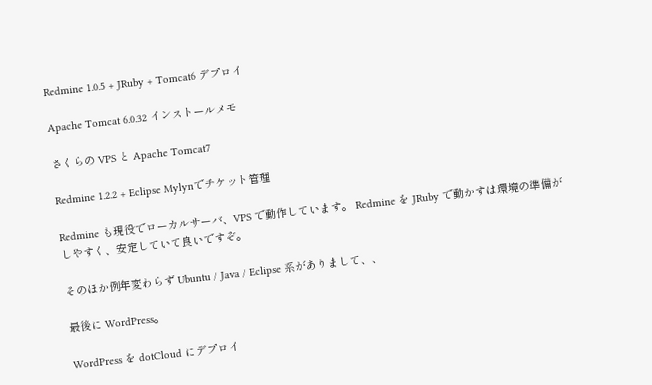Redmine 1.0.5 + JRuby + Tomcat6 デプロイ

Apache Tomcat 6.0.32 インストールメモ

さくらの VPS と Apache Tomcat7

Redmine 1.2.2 + Eclipse Mylynでチケット管理

Redmine も現役でローカルサーバ、VPS で動作しています。 Redmine を JRuby で動かすは環境の準備がしやすく、安定していて良いですぞ。

そのほか例年変わらず Ubuntu / Java / Eclipse 系がありまして、、

最後に WordPress。

WordPress を dotCloud にデプロイ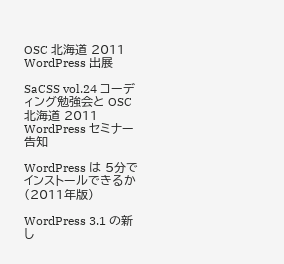OSC 北海道 2011 WordPress 出展

SaCSS vol.24 コーディング勉強会と OSC 北海道 2011 WordPress セミナー告知

WordPress は 5分でインストールできるか(2011年版)

WordPress 3.1 の新し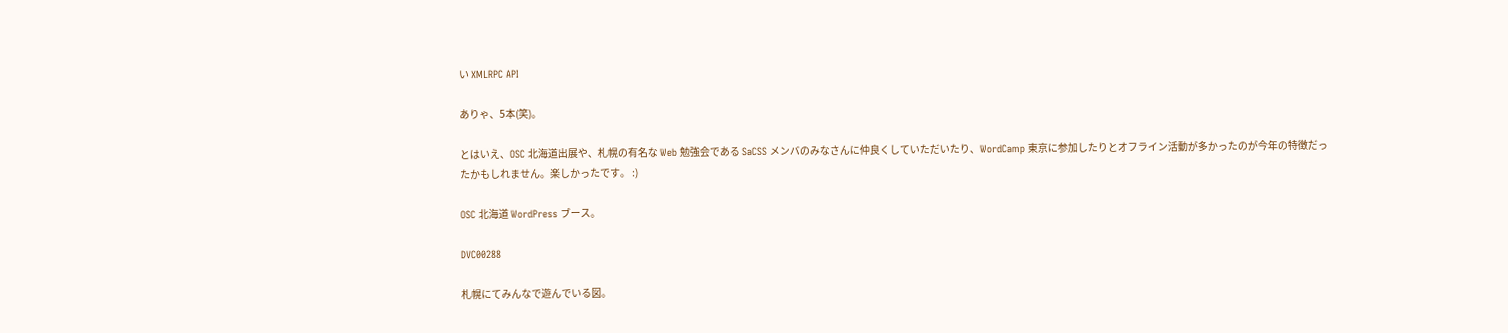い XMLRPC API

ありゃ、5本(笑)。

とはいえ、OSC 北海道出展や、札幌の有名な Web 勉強会である SaCSS メンバのみなさんに仲良くしていただいたり、WordCamp 東京に参加したりとオフライン活動が多かったのが今年の特徴だったかもしれません。楽しかったです。 :)

OSC 北海道 WordPress ブース。

DVC00288

札幌にてみんなで遊んでいる図。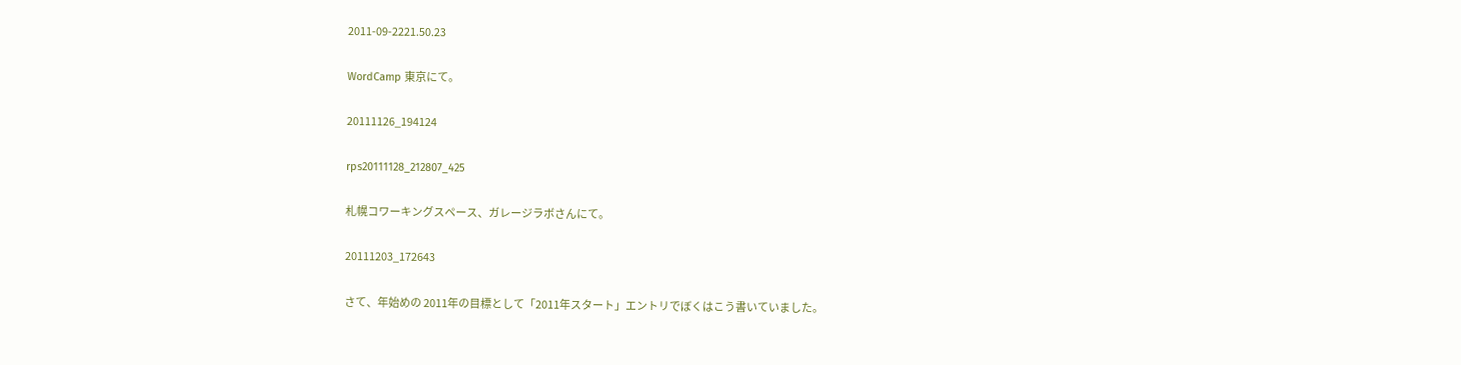2011-09-2221.50.23

WordCamp 東京にて。

20111126_194124

rps20111128_212807_425

札幌コワーキングスペース、ガレージラボさんにて。

20111203_172643

さて、年始めの 2011年の目標として「2011年スタート」エントリでぼくはこう書いていました。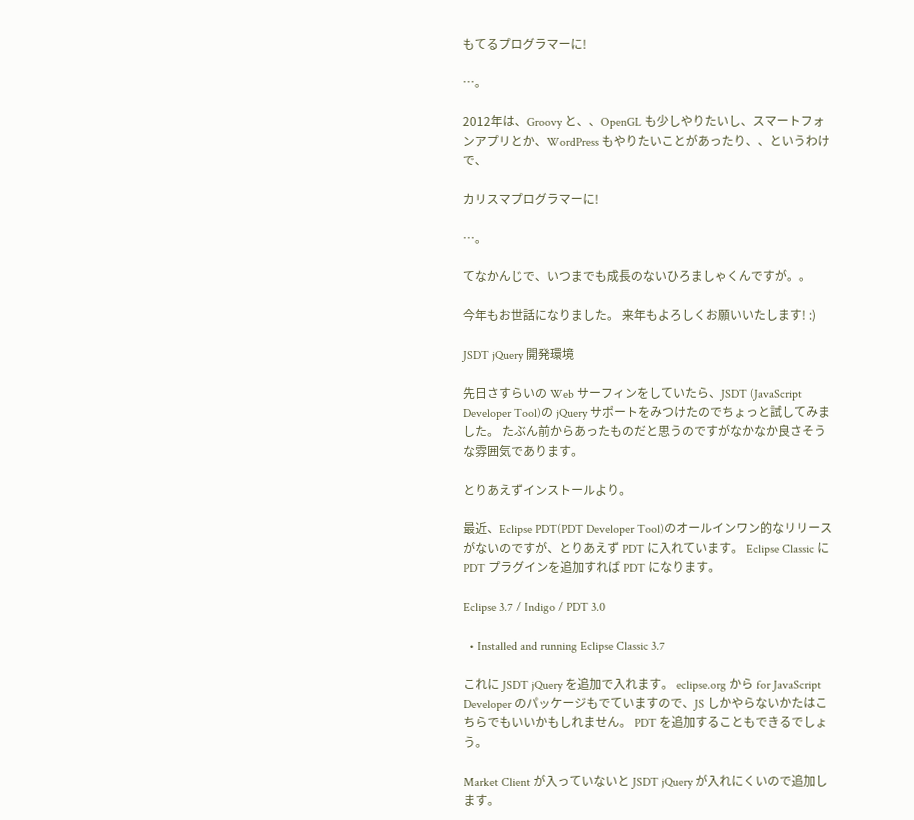もてるプログラマーに!

…。

2012年は、Groovy と、、OpenGL も少しやりたいし、スマートフォンアプリとか、WordPress もやりたいことがあったり、、というわけで、

カリスマプログラマーに!

…。

てなかんじで、いつまでも成長のないひろましゃくんですが。。

今年もお世話になりました。 来年もよろしくお願いいたします! :)

JSDT jQuery 開発環境

先日さすらいの Web サーフィンをしていたら、JSDT (JavaScript Developer Tool)の jQuery サポートをみつけたのでちょっと試してみました。 たぶん前からあったものだと思うのですがなかなか良さそうな雰囲気であります。

とりあえずインストールより。

最近、Eclipse PDT(PDT Developer Tool)のオールインワン的なリリースがないのですが、とりあえず PDT に入れています。 Eclipse Classic に PDT プラグインを追加すれば PDT になります。

Eclipse 3.7 / Indigo / PDT 3.0

  • Installed and running Eclipse Classic 3.7

これに JSDT jQuery を追加で入れます。 eclipse.org から for JavaScript Developer のパッケージもでていますので、JS しかやらないかたはこちらでもいいかもしれません。 PDT を追加することもできるでしょう。

Market Client が入っていないと JSDT jQuery が入れにくいので追加します。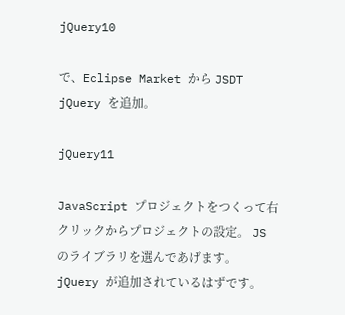jQuery10

で、Eclipse Market から JSDT jQuery を追加。

jQuery11

JavaScript プロジェクトをつくって右クリックからプロジェクトの設定。 JS のライブラリを選んであげます。 jQuery が追加されているはずです。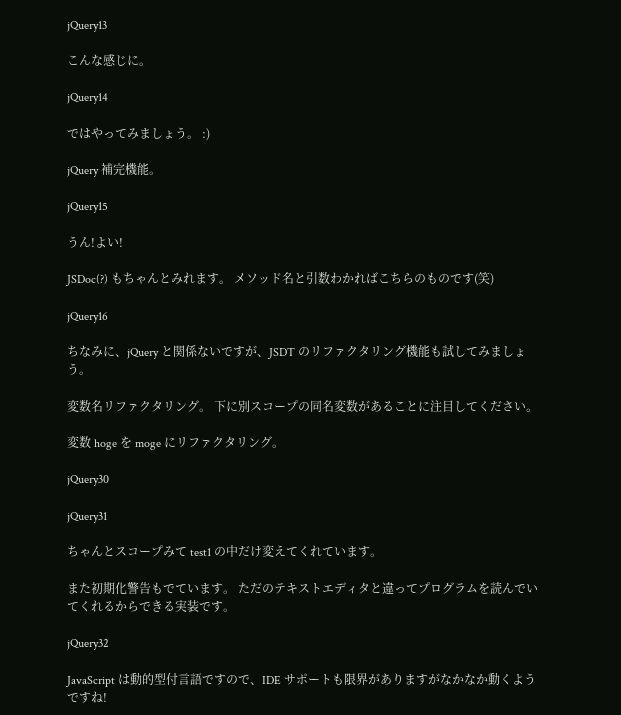jQuery13

こんな感じに。

jQuery14

ではやってみましょう。 :)

jQuery 補完機能。

jQuery15

うん!よい!

JSDoc(?) もちゃんとみれます。 メソッド名と引数わかればこちらのものです(笑)

jQuery16

ちなみに、jQuery と関係ないですが、JSDT のリファクタリング機能も試してみましょう。

変数名リファクタリング。 下に別スコープの同名変数があることに注目してください。

変数 hoge を moge にリファクタリング。

jQuery30

jQuery31

ちゃんとスコープみて test1 の中だけ変えてくれています。

また初期化警告もでています。 ただのテキストエディタと違ってプログラムを読んでいてくれるからできる実装です。

jQuery32

JavaScript は動的型付言語ですので、IDE サポートも限界がありますがなかなか動くようですね!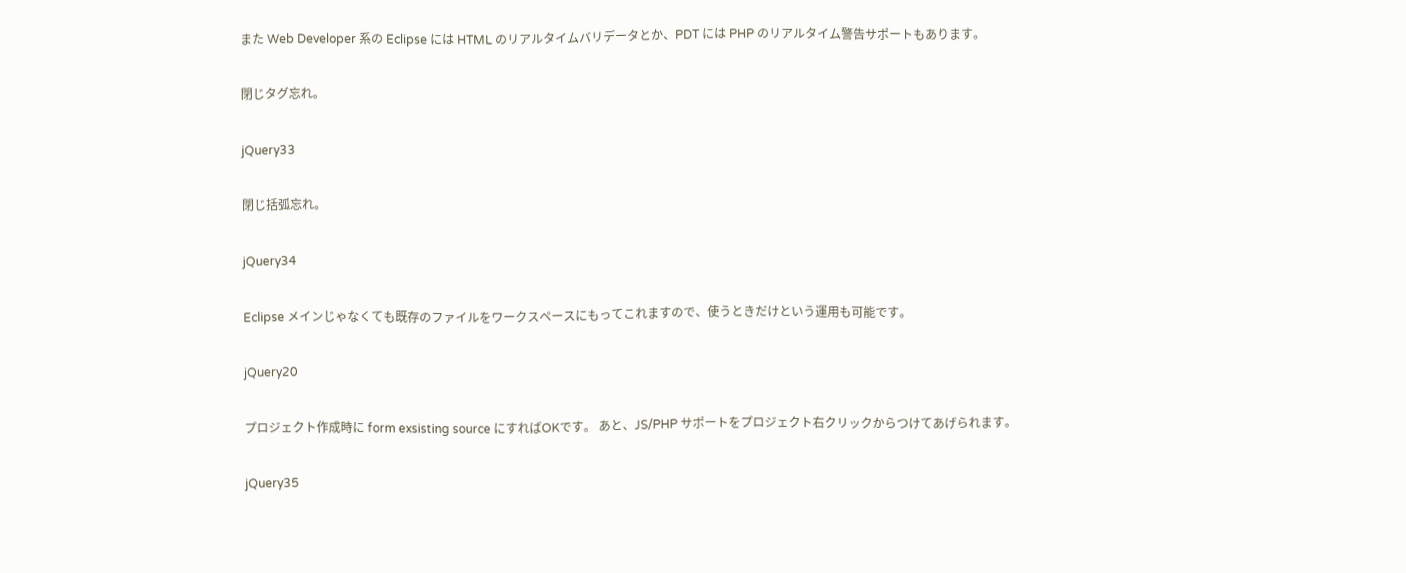また Web Developer 系の Eclipse には HTML のリアルタイムバリデータとか、PDT には PHP のリアルタイム警告サポートもあります。

閉じタグ忘れ。

jQuery33

閉じ括弧忘れ。

jQuery34

Eclipse メインじゃなくても既存のファイルをワークスペースにもってこれますので、使うときだけという運用も可能です。

jQuery20

プロジェクト作成時に form exsisting source にすればOKです。 あと、JS/PHP サポートをプロジェクト右クリックからつけてあげられます。

jQuery35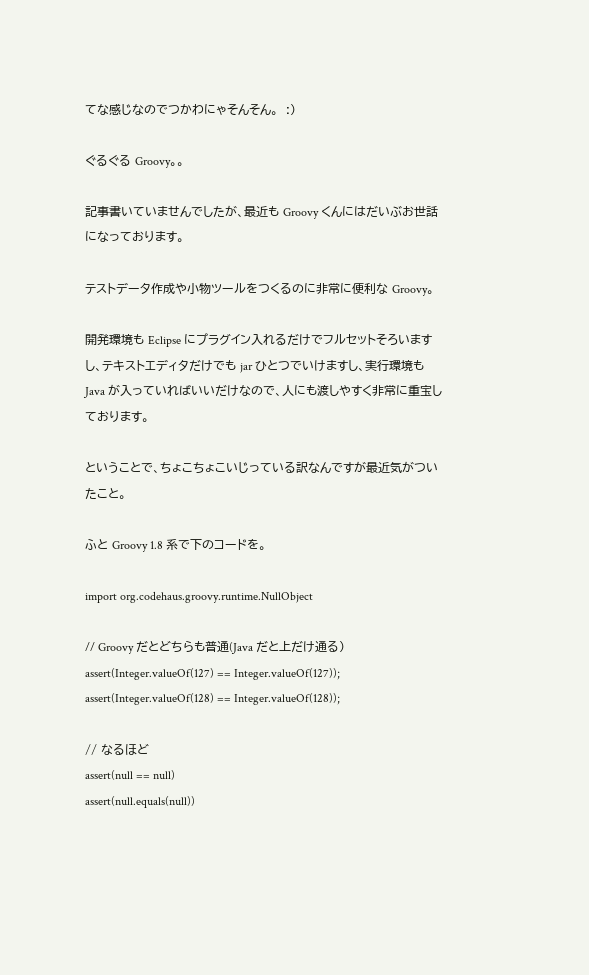てな感じなのでつかわにゃそんそん。  :)

ぐるぐる Groovy。。

記事書いていませんでしたが、最近も Groovy くんにはだいぶお世話になっております。

テストデータ作成や小物ツールをつくるのに非常に便利な Groovy。

開発環境も Eclipse にプラグイン入れるだけでフルセットそろいますし、テキストエディタだけでも jar ひとつでいけますし、実行環境も Java が入っていればいいだけなので、人にも渡しやすく非常に重宝しております。

ということで、ちょこちょこいじっている訳なんですが最近気がついたこと。

ふと Groovy 1.8 系で下のコードを。

import org.codehaus.groovy.runtime.NullObject

// Groovy だとどちらも普通(Java だと上だけ通る)
assert(Integer.valueOf(127) == Integer.valueOf(127));
assert(Integer.valueOf(128) == Integer.valueOf(128));

// なるほど
assert(null == null)
assert(null.equals(null))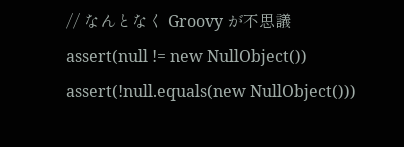// なんとなく Groovy が不思議
assert(null != new NullObject())
assert(!null.equals(new NullObject()))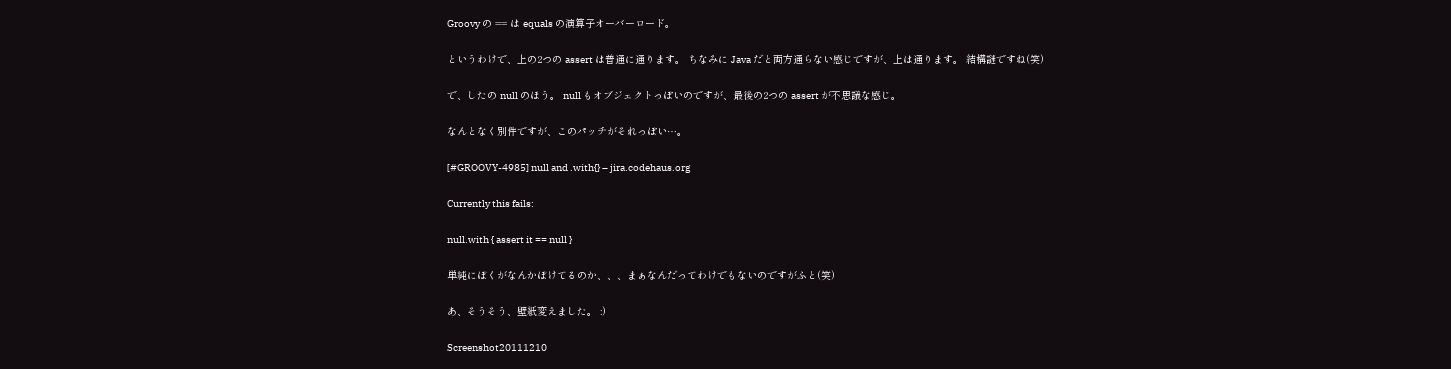Groovy の == は equals の演算子オーバーロード。

というわけで、上の2つの assert は普通に通ります。 ちなみに Java だと両方通らない感じですが、上は通ります。 結構謎ですね(笑)

で、したの null のほう。 null もオブジェクトっぽいのですが、最後の2つの assert が不思議な感じ。

なんとなく別件ですが、このパッチがそれっぽい…。

[#GROOVY-4985] null and .with{} – jira.codehaus.org

Currently this fails:

null.with { assert it == null }

単純にぼくがなんかぼけてるのか、、、まぁなんだってわけでもないのですがふと(笑)

あ、そうそう、壁紙変えました。 :)

Screenshot20111210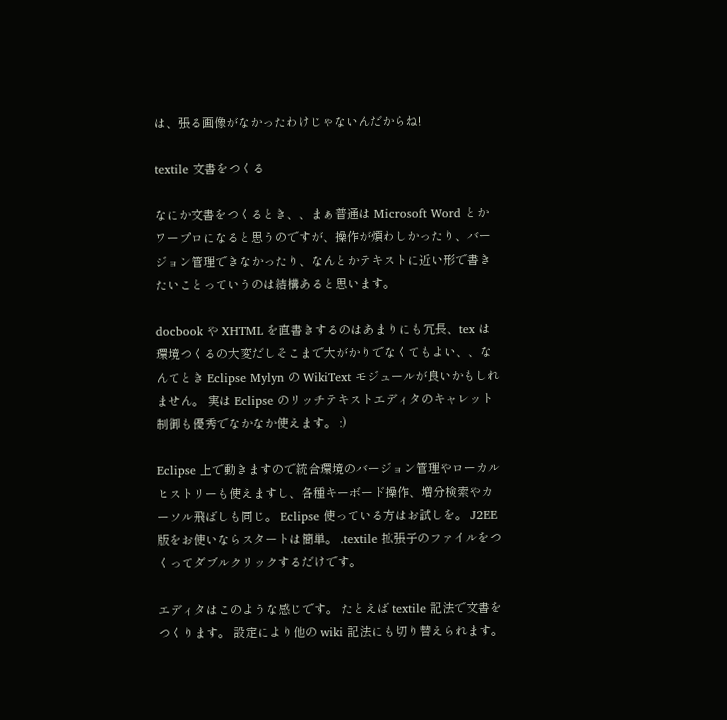は、張る画像がなかったわけじゃないんだからね!

textile 文書をつくる

なにか文書をつくるとき、、まぁ普通は Microsoft Word とかワープロになると思うのですが、操作が煩わしかったり、バージョン管理できなかったり、なんとかテキストに近い形で書きたいことっていうのは結構あると思います。

docbook や XHTML を直書きするのはあまりにも冗長、tex は環境つくるの大変だしそこまで大がかりでなくてもよい、、なんてとき Eclipse Mylyn の WikiText モジュールが良いかもしれません。 実は Eclipse のリッチテキストエディタのキャレット制御も優秀でなかなか使えます。 :)

Eclipse 上で動きますので統合環境のバージョン管理やローカルヒストリーも使えますし、各種キーボード操作、増分検索やカーソル飛ばしも同じ。 Eclipse 使っている方はお試しを。 J2EE 版をお使いならスタートは簡単。 .textile 拡張子のファイルをつくってダブルクリックするだけです。

エディタはこのような感じです。 たとえば textile 記法で文書をつくります。 設定により他の wiki 記法にも切り替えられます。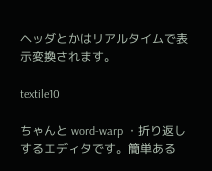ヘッダとかはリアルタイムで表示変換されます。

textile10

ちゃんと word-warp ・折り返しするエディタです。簡単ある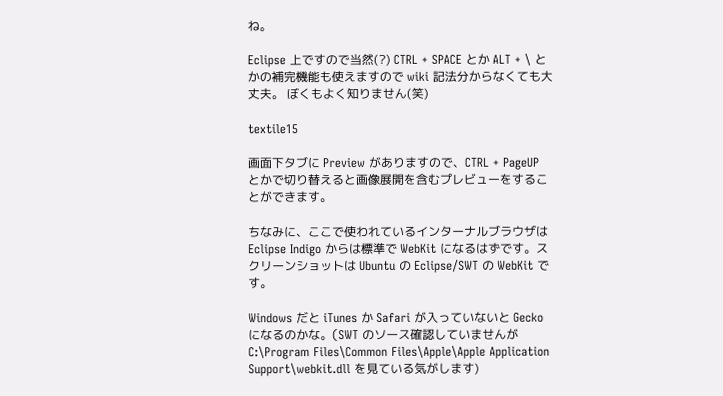ね。

Eclipse 上ですので当然(?) CTRL + SPACE とか ALT + \ とかの補完機能も使えますので wiki 記法分からなくても大丈夫。 ぼくもよく知りません(笑)

textile15

画面下タブに Preview がありますので、CTRL + PageUP とかで切り替えると画像展開を含むプレビューをすることができます。

ちなみに、ここで使われているインターナルブラウザは Eclipse Indigo からは標準で WebKit になるはずです。スクリーンショットは Ubuntu の Eclipse/SWT の WebKit です。

Windows だと iTunes か Safari が入っていないと Gecko になるのかな。(SWT のソース確認していませんが C:\Program Files\Common Files\Apple\Apple Application Support\webkit.dll を見ている気がします)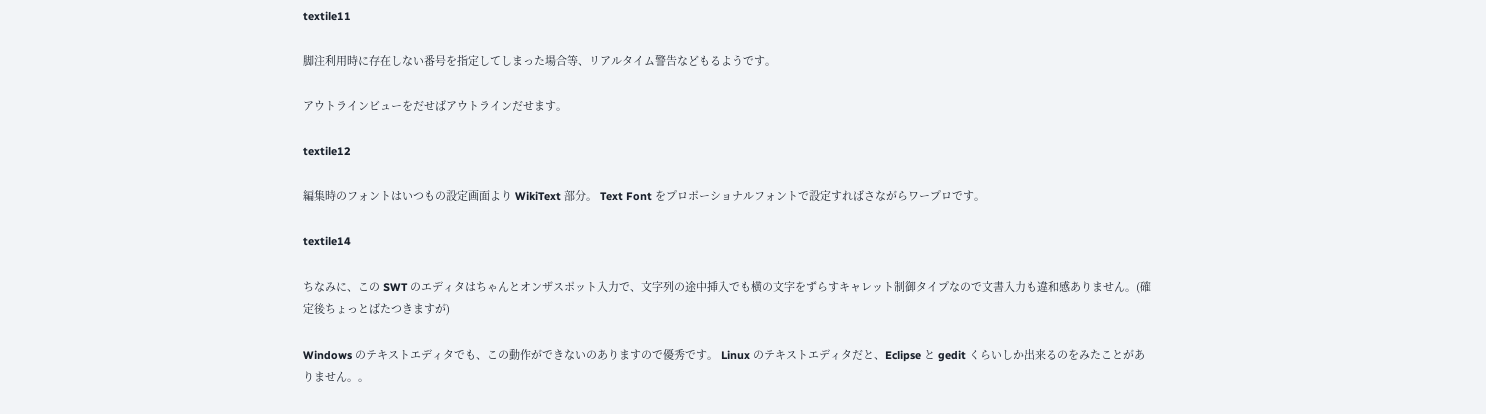textile11

脚注利用時に存在しない番号を指定してしまった場合等、リアルタイム警告などもるようです。

アウトラインビューをだせばアウトラインだせます。

textile12

編集時のフォントはいつもの設定画面より WikiText 部分。 Text Font をプロポーショナルフォントで設定すればさながらワープロです。

textile14

ちなみに、この SWT のエディタはちゃんとオンザスポット入力で、文字列の途中挿入でも横の文字をずらすキャレット制御タイプなので文書入力も違和感ありません。(確定後ちょっとばたつきますが)

Windows のテキストエディタでも、この動作ができないのありますので優秀です。 Linux のテキストエディタだと、Eclipse と gedit くらいしか出来るのをみたことがありません。。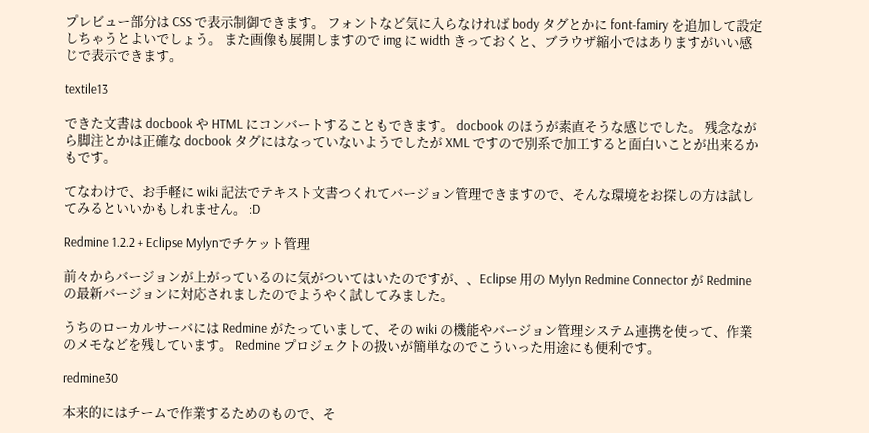プレビュー部分は CSS で表示制御できます。 フォントなど気に入らなければ body タグとかに font-famiry を追加して設定しちゃうとよいでしょう。 また画像も展開しますので img に width きっておくと、ブラウザ縮小ではありますがいい感じで表示できます。

textile13

できた文書は docbook や HTML にコンバートすることもできます。 docbook のほうが素直そうな感じでした。 残念ながら脚注とかは正確な docbook タグにはなっていないようでしたが XML ですので別系で加工すると面白いことが出来るかもです。

てなわけで、お手軽に wiki 記法でテキスト文書つくれてバージョン管理できますので、そんな環境をお探しの方は試してみるといいかもしれません。 :D

Redmine 1.2.2 + Eclipse Mylynでチケット管理

前々からバージョンが上がっているのに気がついてはいたのですが、、Eclipse 用の Mylyn Redmine Connector が Redmine の最新バージョンに対応されましたのでようやく試してみました。

うちのローカルサーバには Redmine がたっていまして、その wiki の機能やバージョン管理システム連携を使って、作業のメモなどを残しています。 Redmine プロジェクトの扱いが簡単なのでこういった用途にも便利です。

redmine30

本来的にはチームで作業するためのもので、そ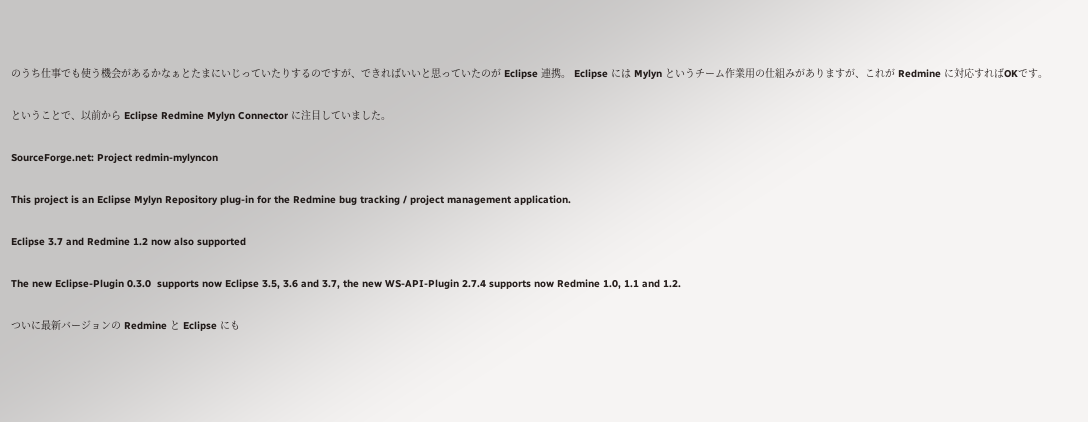のうち仕事でも使う機会があるかなぁとたまにいじっていたりするのですが、できればいいと思っていたのが Eclipse 連携。 Eclipse には Mylyn というチーム作業用の仕組みがありますが、これが Redmine に対応すればOKです。

ということで、以前から Eclipse Redmine Mylyn Connector に注目していました。

SourceForge.net: Project redmin-mylyncon

This project is an Eclipse Mylyn Repository plug-in for the Redmine bug tracking / project management application.

Eclipse 3.7 and Redmine 1.2 now also supported

The new Eclipse-Plugin 0.3.0  supports now Eclipse 3.5, 3.6 and 3.7, the new WS-API-Plugin 2.7.4 supports now Redmine 1.0, 1.1 and 1.2.

ついに最新バージョンの Redmine と Eclipse にも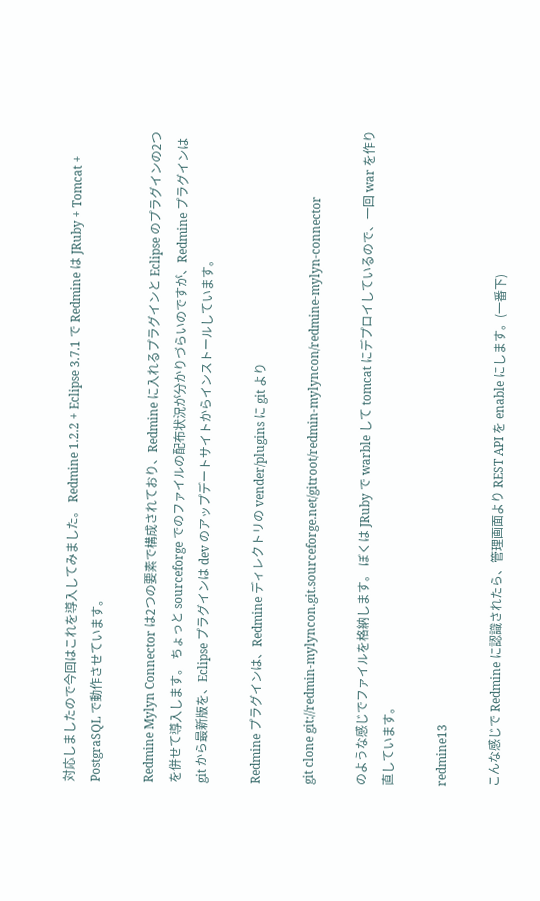対応しましたので今回はこれを導入してみました。 Redmine 1.2.2 + Eclipse 3.7.1 で Redmine は JRuby + Tomcat + PostgraSQL で動作させています。

Redmine Mylyn Connector は2つの要素で構成されており、Redmine に入れるプラグインと Eclipse のプラグインの2つを併せて導入します。 ちょっと sourceforge でのファイルの配布状況が分かりづらいのですが、Redmine プラグインは git から最新版を、Eclipse プラグインは dev のアップデートサイトからインストールしています。

Redmine プラグインは、Redmine ディレクトリの vender/plugins に git より

git clone git://redmin-mylyncon.git.sourceforge.net/gitroot/redmin-mylyncon/redmine-mylyn-connector

のような感じでファイルを格納します。 ぼくは JRuby で warble して tomcat にデプロイしているので、一回 war を作り直しています。

redmine13

こんな感じで Redmine に認識されたら、管理画面より REST API を enable にします。(一番下)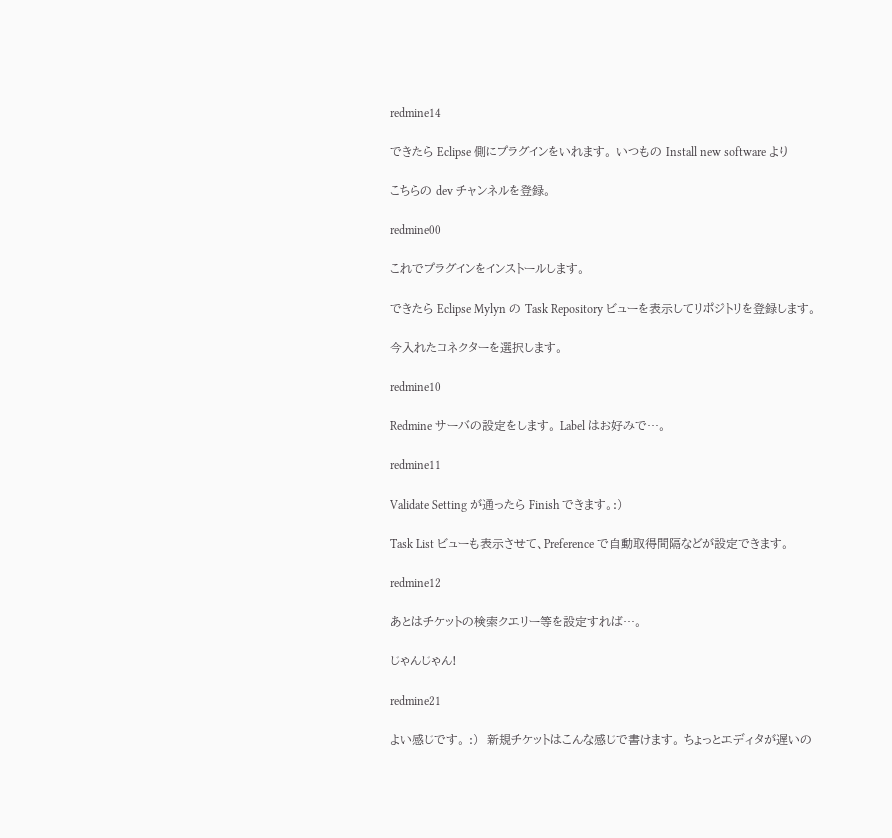redmine14

できたら Eclipse 側にプラグインをいれます。 いつもの Install new software より

こちらの dev チャンネルを登録。

redmine00

これでプラグインをインストールします。

できたら Eclipse Mylyn の Task Repository ビューを表示してリポジトリを登録します。

今入れたコネクターを選択します。

redmine10

Redmine サーバの設定をします。 Label はお好みで…。

redmine11

Validate Setting が通ったら Finish できます。:)

Task List ビューも表示させて、Preference で自動取得間隔などが設定できます。

redmine12

あとはチケットの検索クエリー等を設定すれば…。

じゃんじゃん!

redmine21

よい感じです。 :)  新規チケットはこんな感じで書けます。 ちょっとエディタが遅いの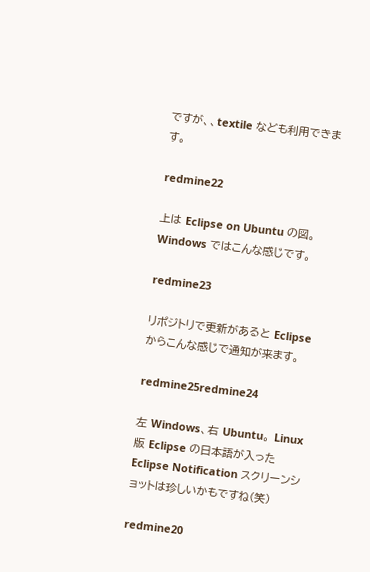ですが、、textile なども利用できます。

redmine22

上は Eclipse on Ubuntu の図。 Windows ではこんな感じです。

redmine23

リポジトリで更新があると Eclipse からこんな感じで通知が来ます。

redmine25redmine24

左 Windows、右 Ubuntu。 Linux 版 Eclipse の日本語が入った Eclipse Notification スクリーンショットは珍しいかもですね(笑)

redmine20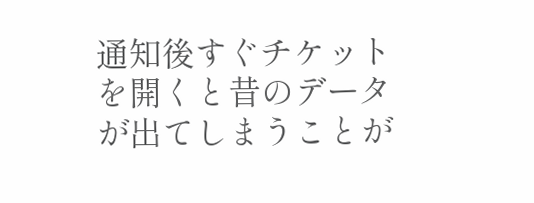通知後すぐチケットを開くと昔のデータが出てしまうことが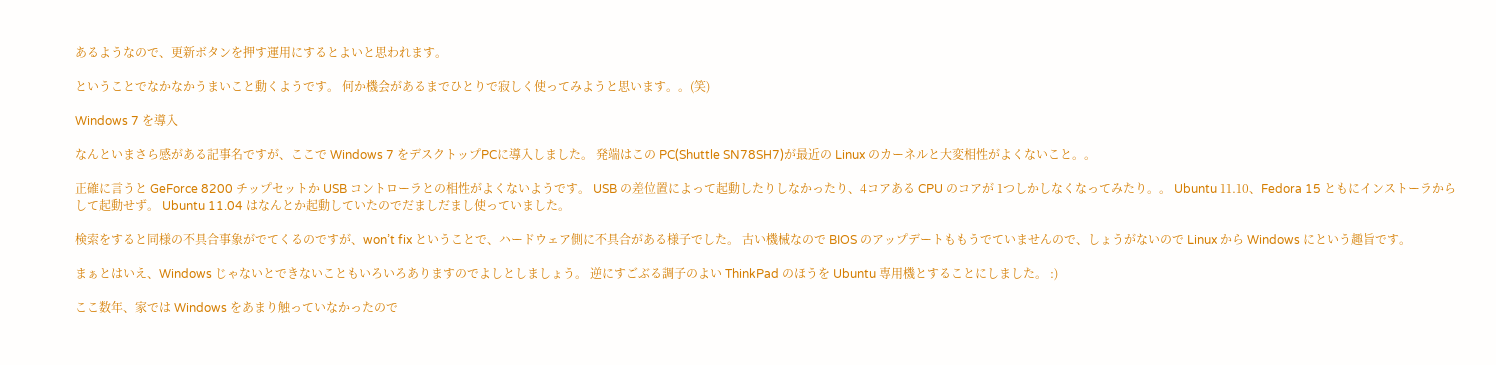あるようなので、更新ボタンを押す運用にするとよいと思われます。

ということでなかなかうまいこと動くようです。 何か機会があるまでひとりで寂しく使ってみようと思います。。(笑)

Windows 7 を導入

なんといまさら感がある記事名ですが、ここで Windows 7 をデスクトップPCに導入しました。 発端はこの PC(Shuttle SN78SH7)が最近の Linux のカーネルと大変相性がよくないこと。。

正確に言うと GeForce 8200 チップセットか USB コントローラとの相性がよくないようです。 USB の差位置によって起動したりしなかったり、4コアある CPU のコアが 1つしかしなくなってみたり。。 Ubuntu 11.10、Fedora 15 ともにインストーラからして起動せず。 Ubuntu 11.04 はなんとか起動していたのでだましだまし使っていました。

検索をすると同様の不具合事象がでてくるのですが、won’t fix ということで、ハードウェア側に不具合がある様子でした。 古い機械なので BIOS のアップデートももうでていませんので、しょうがないので Linux から Windows にという趣旨です。

まぁとはいえ、Windows じゃないとできないこともいろいろありますのでよしとしましょう。 逆にすごぶる調子のよい ThinkPad のほうを Ubuntu 専用機とすることにしました。 :)

ここ数年、家では Windows をあまり触っていなかったので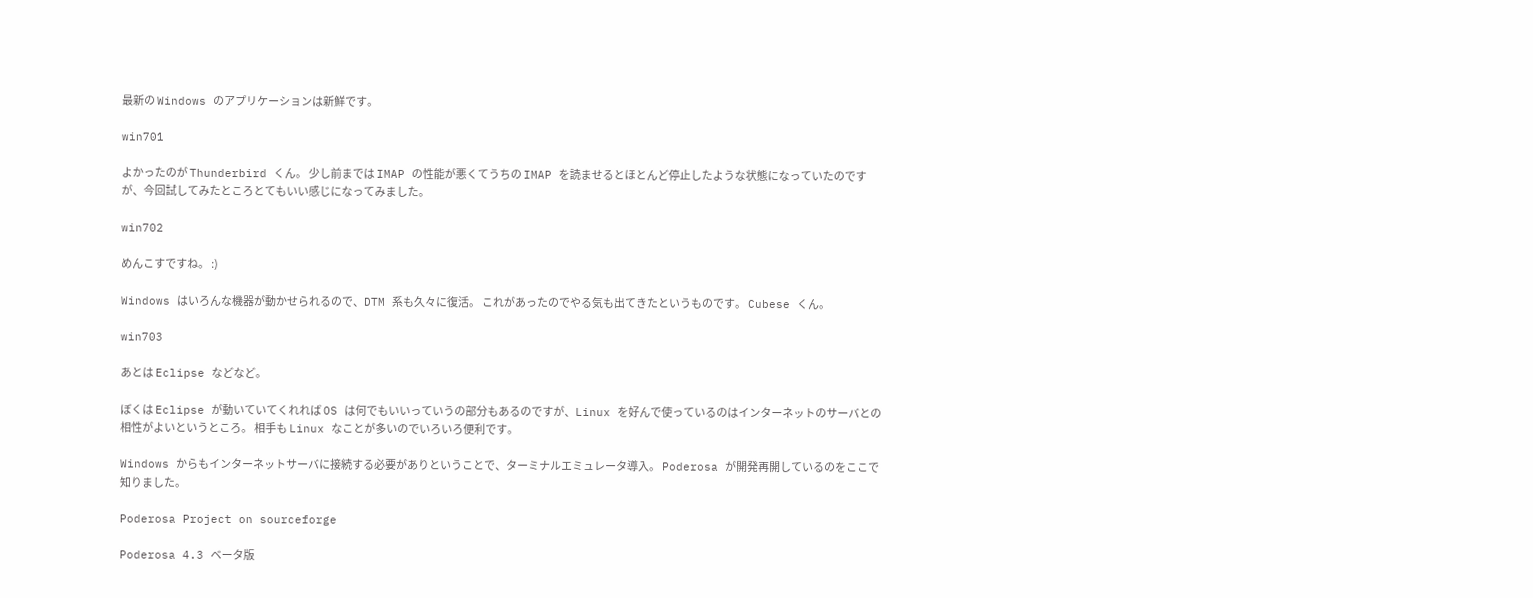最新の Windows のアプリケーションは新鮮です。

win701

よかったのが Thunderbird くん。 少し前までは IMAP の性能が悪くてうちの IMAP を読ませるとほとんど停止したような状態になっていたのですが、今回試してみたところとてもいい感じになってみました。

win702

めんこすですね。 :)

Windows はいろんな機器が動かせられるので、DTM 系も久々に復活。 これがあったのでやる気も出てきたというものです。 Cubese くん。

win703

あとは Eclipse などなど。

ぼくは Eclipse が動いていてくれれば OS は何でもいいっていうの部分もあるのですが、Linux を好んで使っているのはインターネットのサーバとの相性がよいというところ。 相手も Linux なことが多いのでいろいろ便利です。

Windows からもインターネットサーバに接続する必要がありということで、ターミナルエミュレータ導入。 Poderosa が開発再開しているのをここで知りました。

Poderosa Project on sourceforge

Poderosa 4.3 ベータ版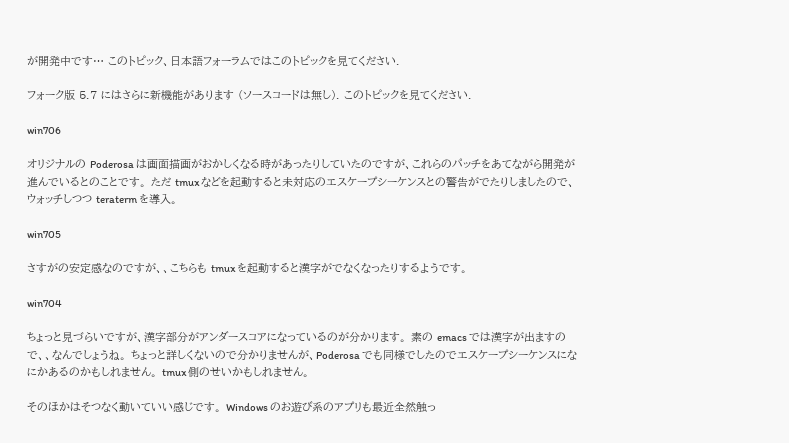が開発中です… このトピック、日本語フォーラムではこのトピックを見てください.

フォーク版 5.7 にはさらに新機能があります (ソースコードは無し). このトピックを見てください.

win706

オリジナルの Poderosa は画面描画がおかしくなる時があったりしていたのですが、これらのパッチをあてながら開発が進んでいるとのことです。 ただ tmux などを起動すると未対応のエスケープシーケンスとの警告がでたりしましたので、ウォッチしつつ teraterm を導入。

win705

さすがの安定感なのですが、、こちらも tmux を起動すると漢字がでなくなったりするようです。

win704

ちょっと見づらいですが、漢字部分がアンダースコアになっているのが分かります。 素の emacs では漢字が出ますので、、なんでしょうね。 ちょっと詳しくないので分かりませんが、Poderosa でも同様でしたのでエスケープシーケンスになにかあるのかもしれません。 tmux 側のせいかもしれません。

そのほかはそつなく動いていい感じです。 Windows のお遊び系のアプリも最近全然触っ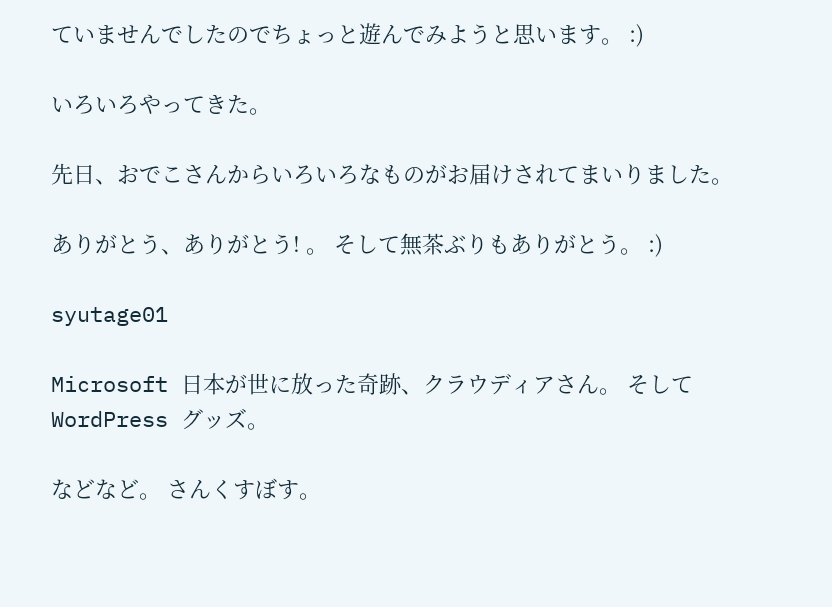ていませんでしたのでちょっと遊んでみようと思います。 :)

いろいろやってきた。

先日、おでこさんからいろいろなものがお届けされてまいりました。

ありがとう、ありがとう! 。 そして無茶ぶりもありがとう。 :)

syutage01

Microsoft 日本が世に放った奇跡、クラウディアさん。 そして WordPress グッズ。

などなど。 さんくすぼす。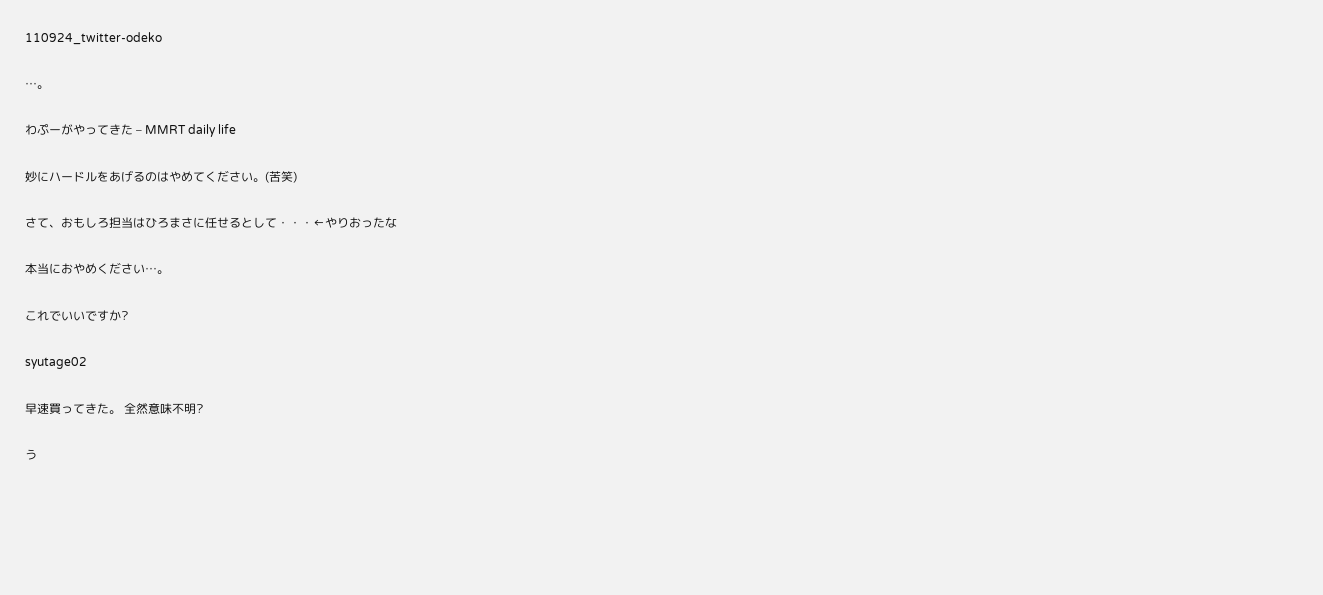110924_twitter-odeko

…。

わぷーがやってきた – MMRT daily life

妙にハードルをあげるのはやめてください。(苦笑)

さて、おもしろ担当はひろまさに任せるとして・・・←やりおったな

本当におやめください…。

これでいいですか?

syutage02

早速買ってきた。 全然意味不明?

う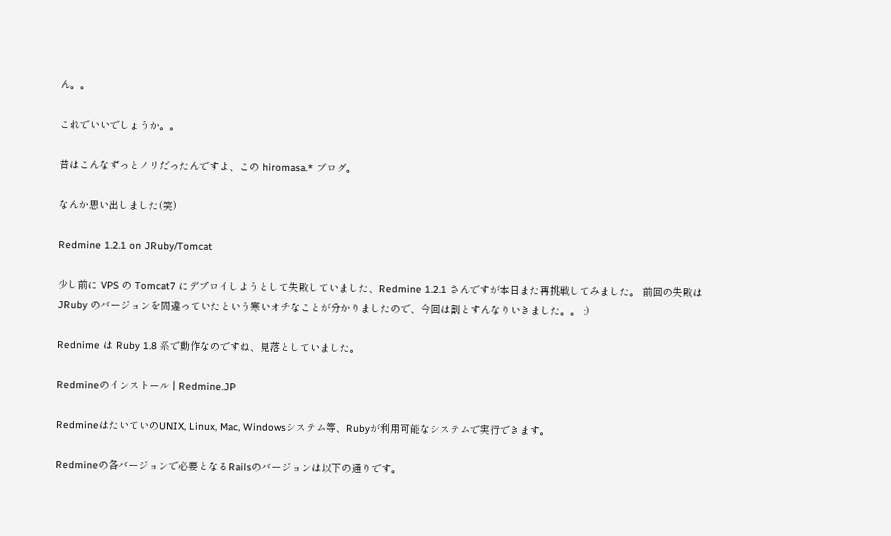ん。。

これでいいでしょうか。。

昔はこんなずっとノリだったんですよ、この hiromasa.* ブログ。

なんか思い出しました(笑)

Redmine 1.2.1 on JRuby/Tomcat

少し前に VPS の Tomcat7 にデプロイしようとして失敗していました、Redmine 1.2.1 さんですが本日また再挑戦してみました。 前回の失敗は JRuby のバージョンを間違っていたという寒いオチなことが分かりましたので、今回は割とすんなりいきました。。 :)

Rednime は Ruby 1.8 系で動作なのですね、見落としていました。

Redmineのインストール | Redmine.JP

RedmineはたいていのUNIX, Linux, Mac, Windowsシステム等、Rubyが利用可能なシステムで実行できます。

Redmineの各バージョンで必要となるRailsのバージョンは以下の通りです。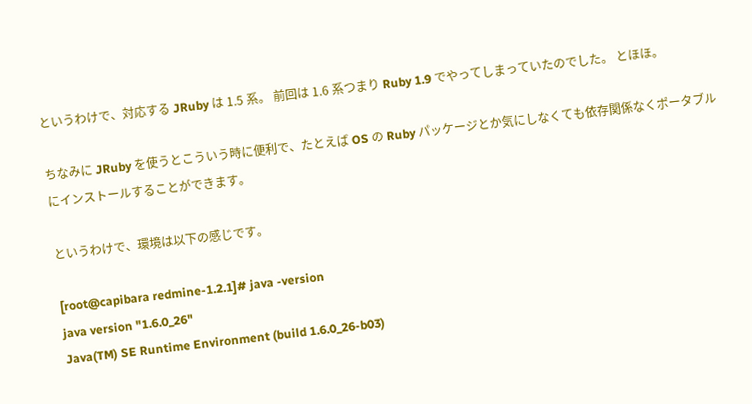というわけで、対応する JRuby は 1.5 系。 前回は 1.6 系つまり Ruby 1.9 でやってしまっていたのでした。 とほほ。

ちなみに JRuby を使うとこういう時に便利で、たとえば OS の Ruby パッケージとか気にしなくても依存関係なくポータブルにインストールすることができます。

というわけで、環境は以下の感じです。

[root@capibara redmine-1.2.1]# java -version
java version "1.6.0_26"
Java(TM) SE Runtime Environment (build 1.6.0_26-b03)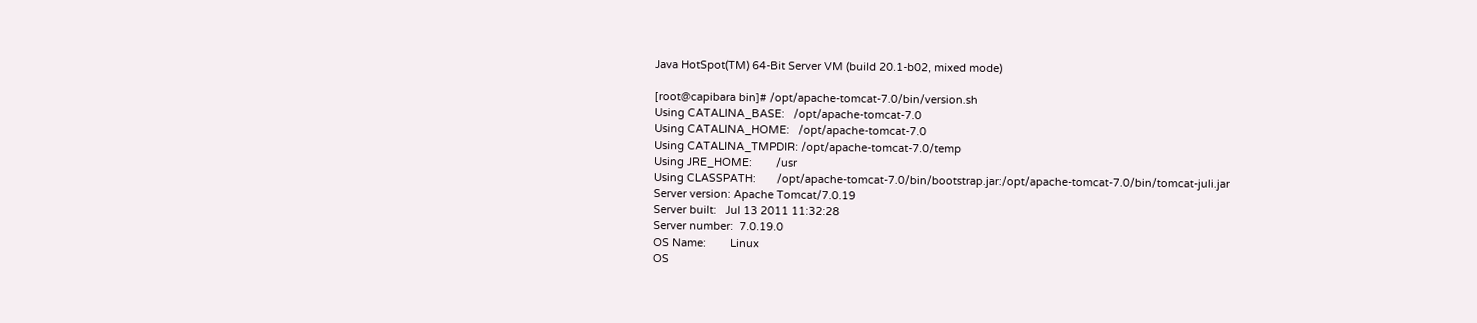Java HotSpot(TM) 64-Bit Server VM (build 20.1-b02, mixed mode)

[root@capibara bin]# /opt/apache-tomcat-7.0/bin/version.sh
Using CATALINA_BASE:   /opt/apache-tomcat-7.0
Using CATALINA_HOME:   /opt/apache-tomcat-7.0
Using CATALINA_TMPDIR: /opt/apache-tomcat-7.0/temp
Using JRE_HOME:        /usr
Using CLASSPATH:       /opt/apache-tomcat-7.0/bin/bootstrap.jar:/opt/apache-tomcat-7.0/bin/tomcat-juli.jar
Server version: Apache Tomcat/7.0.19
Server built:   Jul 13 2011 11:32:28
Server number:  7.0.19.0
OS Name:        Linux
OS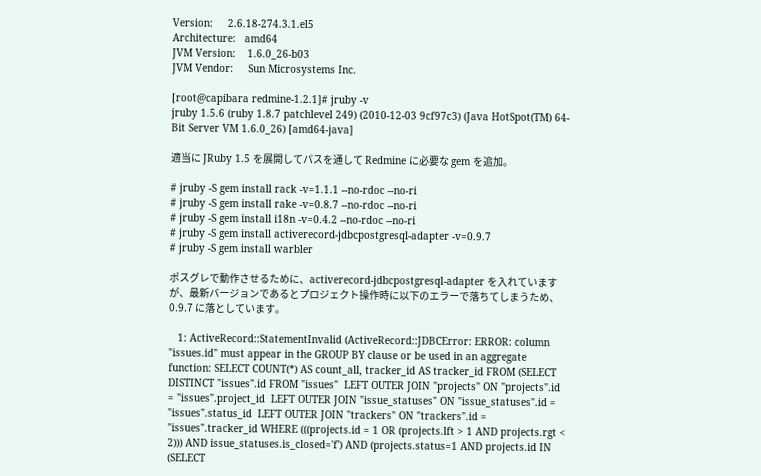Version:     2.6.18-274.3.1.el5
Architecture:   amd64
JVM Version:    1.6.0_26-b03
JVM Vendor:     Sun Microsystems Inc.

[root@capibara redmine-1.2.1]# jruby -v
jruby 1.5.6 (ruby 1.8.7 patchlevel 249) (2010-12-03 9cf97c3) (Java HotSpot(TM) 64-Bit Server VM 1.6.0_26) [amd64-java]

適当に JRuby 1.5 を展開してパスを通して Redmine に必要な gem を追加。

# jruby -S gem install rack -v=1.1.1 --no-rdoc --no-ri
# jruby -S gem install rake -v=0.8.7 --no-rdoc --no-ri
# jruby -S gem install i18n -v=0.4.2 --no-rdoc --no-ri
# jruby -S gem install activerecord-jdbcpostgresql-adapter -v=0.9.7
# jruby -S gem install warbler

ポスグレで動作させるために、activerecord-jdbcpostgresql-adapter を入れていますが、最新バージョンであるとプロジェクト操作時に以下のエラーで落ちてしまうため、0.9.7 に落としています。

   1: ActiveRecord::StatementInvalid (ActiveRecord::JDBCError: ERROR: column "issues.id" must appear in the GROUP BY clause or be used in an aggregate function: SELECT COUNT(*) AS count_all, tracker_id AS tracker_id FROM (SELECT DISTINCT "issues".id FROM "issues"  LEFT OUTER JOIN "projects" ON "projects".id = "issues".project_id  LEFT OUTER JOIN "issue_statuses" ON "issue_statuses".id = "issues".status_id  LEFT OUTER JOIN "trackers" ON "trackers".id = "issues".tracker_id WHERE (((projects.id = 1 OR (projects.lft > 1 AND projects.rgt < 2))) AND issue_statuses.is_closed='f') AND (projects.status=1 AND projects.id IN (SELECT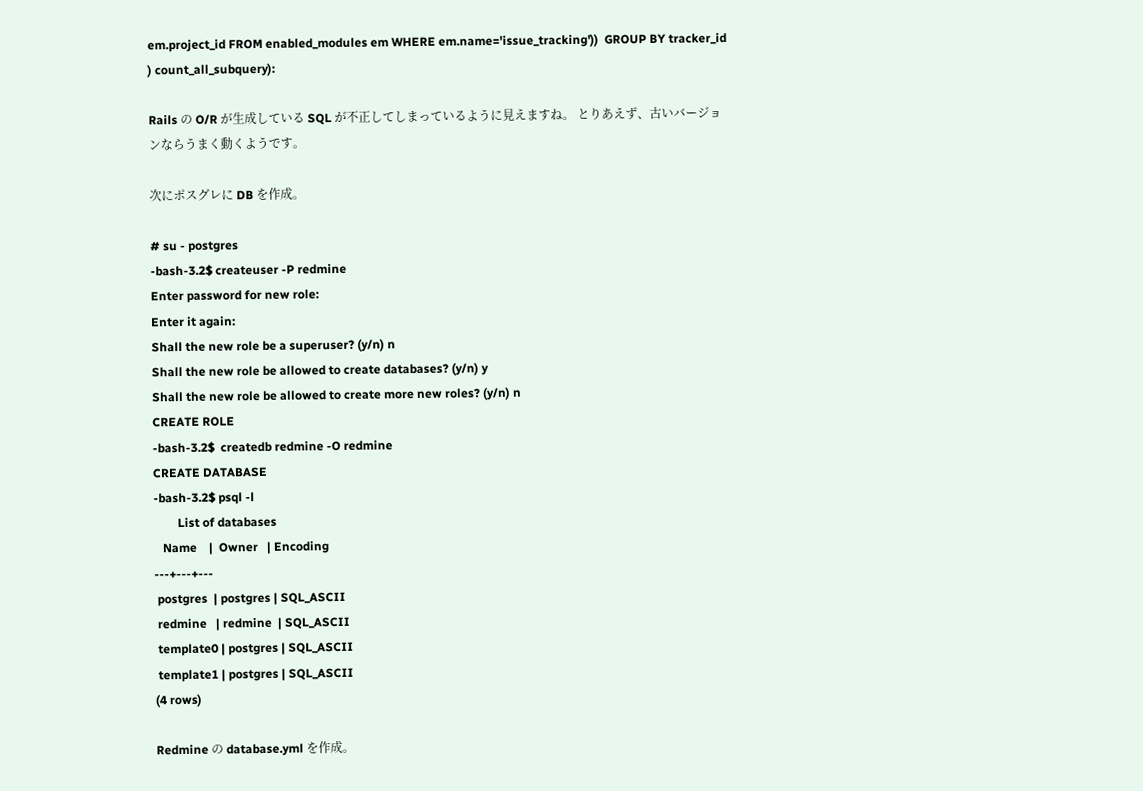em.project_id FROM enabled_modules em WHERE em.name='issue_tracking'))  GROUP BY tracker_id ) count_all_subquery):

Rails の O/R が生成している SQL が不正してしまっているように見えますね。 とりあえず、古いバージョンならうまく動くようです。

次にポスグレに DB を作成。

# su - postgres
-bash-3.2$ createuser -P redmine
Enter password for new role:
Enter it again:
Shall the new role be a superuser? (y/n) n
Shall the new role be allowed to create databases? (y/n) y
Shall the new role be allowed to create more new roles? (y/n) n
CREATE ROLE
-bash-3.2$  createdb redmine -O redmine
CREATE DATABASE
-bash-3.2$ psql -l
        List of databases
   Name    |  Owner   | Encoding
---+---+---
 postgres  | postgres | SQL_ASCII
 redmine   | redmine  | SQL_ASCII
 template0 | postgres | SQL_ASCII
 template1 | postgres | SQL_ASCII
(4 rows)

Redmine の database.yml を作成。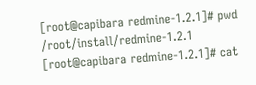[root@capibara redmine-1.2.1]# pwd
/root/install/redmine-1.2.1
[root@capibara redmine-1.2.1]# cat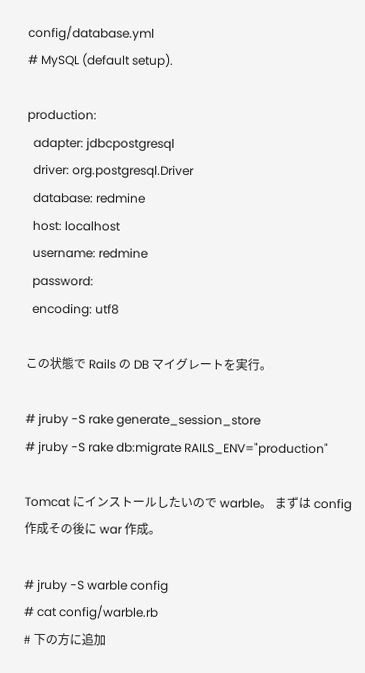config/database.yml
# MySQL (default setup).

production:
  adapter: jdbcpostgresql
  driver: org.postgresql.Driver
  database: redmine
  host: localhost
  username: redmine
  password:
  encoding: utf8

この状態で Rails の DB マイグレートを実行。

# jruby -S rake generate_session_store
# jruby -S rake db:migrate RAILS_ENV="production"

Tomcat にインストールしたいので warble。 まずは config 作成その後に war 作成。

# jruby -S warble config
# cat config/warble.rb
# 下の方に追加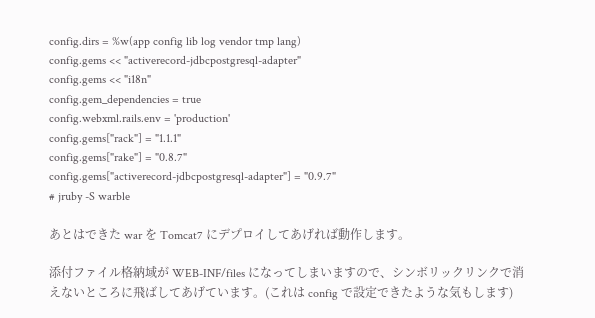config.dirs = %w(app config lib log vendor tmp lang)
config.gems << "activerecord-jdbcpostgresql-adapter"
config.gems << "i18n"
config.gem_dependencies = true
config.webxml.rails.env = 'production'
config.gems["rack"] = "1.1.1"
config.gems["rake"] = "0.8.7"
config.gems["activerecord-jdbcpostgresql-adapter"] = "0.9.7"
# jruby -S warble

あとはできた war を Tomcat7 にデプロイしてあげれば動作します。

添付ファイル格納域が WEB-INF/files になってしまいますので、シンボリックリンクで消えないところに飛ばしてあげています。(これは config で設定できたような気もします)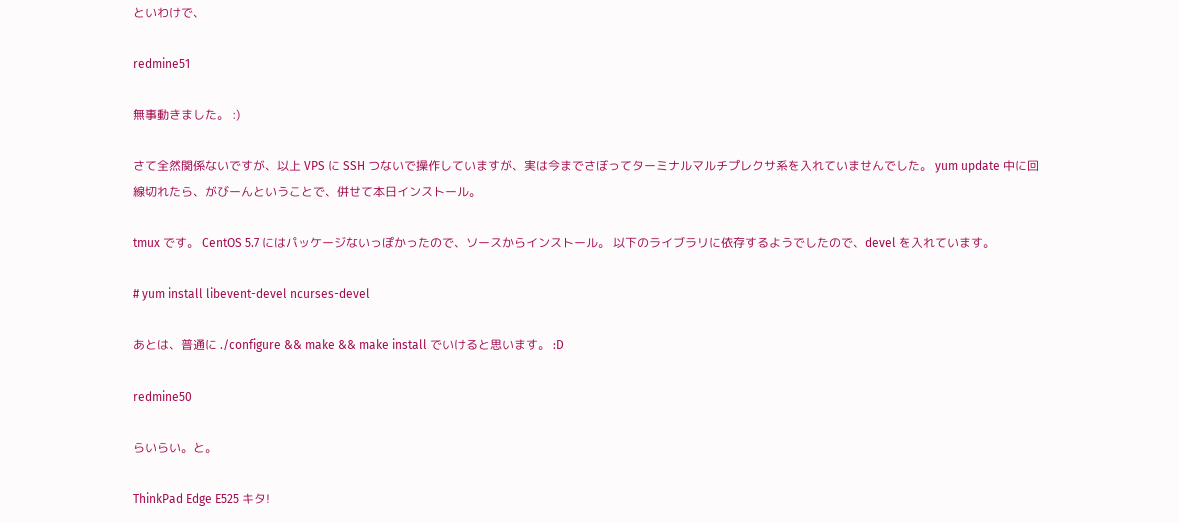といわけで、

redmine51

無事動きました。 :)

さて全然関係ないですが、以上 VPS に SSH つないで操作していますが、実は今までさぼってターミナルマルチプレクサ系を入れていませんでした。 yum update 中に回線切れたら、がびーんということで、併せて本日インストール。

tmux です。 CentOS 5.7 にはパッケージないっぽかったので、ソースからインストール。 以下のライブラリに依存するようでしたので、devel を入れています。

# yum install libevent-devel ncurses-devel

あとは、普通に ./configure && make && make install でいけると思います。 :D

redmine50

らいらい。と。

ThinkPad Edge E525 キタ!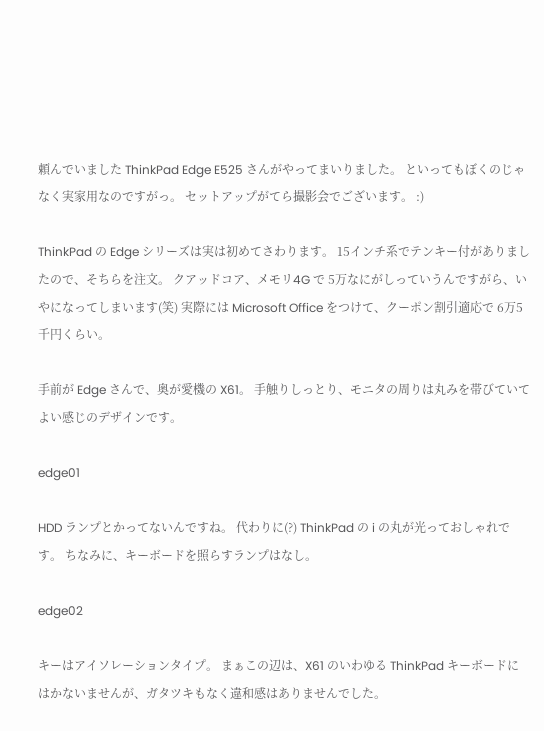頼んでいました ThinkPad Edge E525 さんがやってまいりました。 といってもぼくのじゃなく実家用なのですがっ。 セットアップがてら撮影会でございます。 :)

ThinkPad の Edge シリーズは実は初めてさわります。 15インチ系でテンキー付がありましたので、そちらを注文。 クアッドコア、メモリ4G で 5万なにがしっていうんですがら、いやになってしまいます(笑) 実際には Microsoft Office をつけて、クーポン割引適応で 6万5千円くらい。

手前が Edge さんで、奥が愛機の X61。 手触りしっとり、モニタの周りは丸みを帯びていてよい感じのデザインです。

edge01

HDD ランプとかってないんですね。 代わりに(?) ThinkPad の i の丸が光っておしゃれです。 ちなみに、キーボードを照らすランプはなし。

edge02

キーはアイソレーションタイプ。 まぁこの辺は、X61 のいわゆる ThinkPad キーボードにはかないませんが、ガタツキもなく違和感はありませんでした。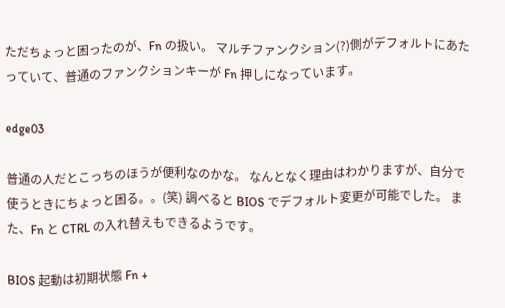ただちょっと困ったのが、Fn の扱い。 マルチファンクション(?)側がデフォルトにあたっていて、普通のファンクションキーが Fn 押しになっています。

edge03

普通の人だとこっちのほうが便利なのかな。 なんとなく理由はわかりますが、自分で使うときにちょっと困る。。(笑) 調べると BIOS でデフォルト変更が可能でした。 また、Fn と CTRL の入れ替えもできるようです。

BIOS 起動は初期状態 Fn +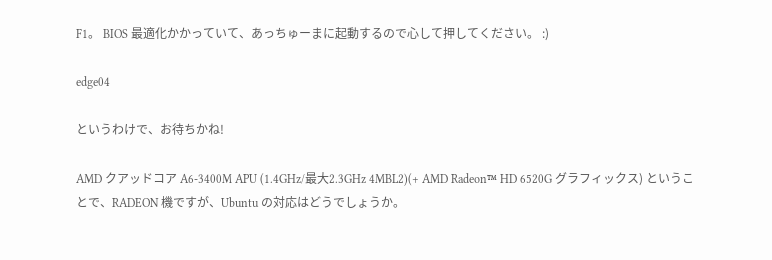F1。 BIOS 最適化かかっていて、あっちゅーまに起動するので心して押してください。 :)

edge04

というわけで、お待ちかね!

AMD クアッドコア A6-3400M APU (1.4GHz/最大2.3GHz 4MBL2)(+ AMD Radeon™ HD 6520G グラフィックス) ということで、RADEON 機ですが、Ubuntu の対応はどうでしょうか。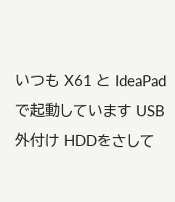いつも X61 と IdeaPad で起動しています USB 外付け HDDをさして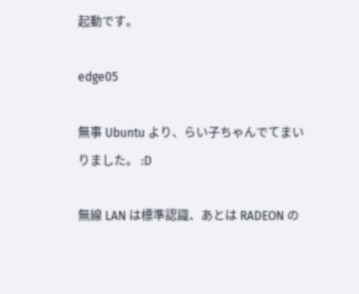起動です。

edge05

無事 Ubuntu より、らい子ちゃんでてまいりました。 :D

無線 LAN は標準認識、あとは RADEON の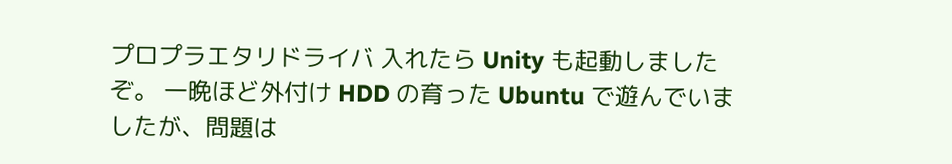プロプラエタリドライバ 入れたら Unity も起動しましたぞ。 一晩ほど外付け HDD の育った Ubuntu で遊んでいましたが、問題は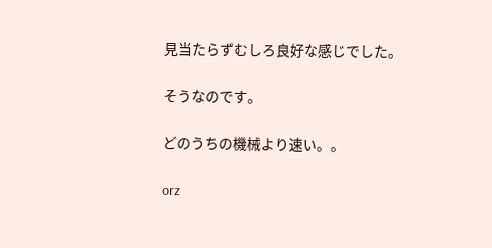見当たらずむしろ良好な感じでした。

そうなのです。

どのうちの機械より速い。。

orz